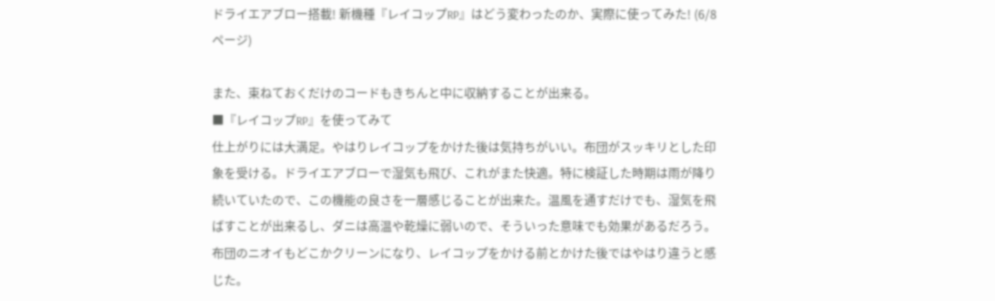ドライエアブロー搭載! 新機種『レイコップRP』はどう変わったのか、実際に使ってみた! (6/8ページ)

また、束ねておくだけのコードもきちんと中に収納することが出来る。
■『レイコップRP』を使ってみて
仕上がりには大満足。やはりレイコップをかけた後は気持ちがいい。布団がスッキリとした印象を受ける。ドライエアブローで湿気も飛び、これがまた快適。特に検証した時期は雨が降り続いていたので、この機能の良さを一層感じることが出来た。温風を通すだけでも、湿気を飛ばすことが出来るし、ダニは高温や乾燥に弱いので、そういった意味でも効果があるだろう。布団のニオイもどこかクリーンになり、レイコップをかける前とかけた後ではやはり違うと感じた。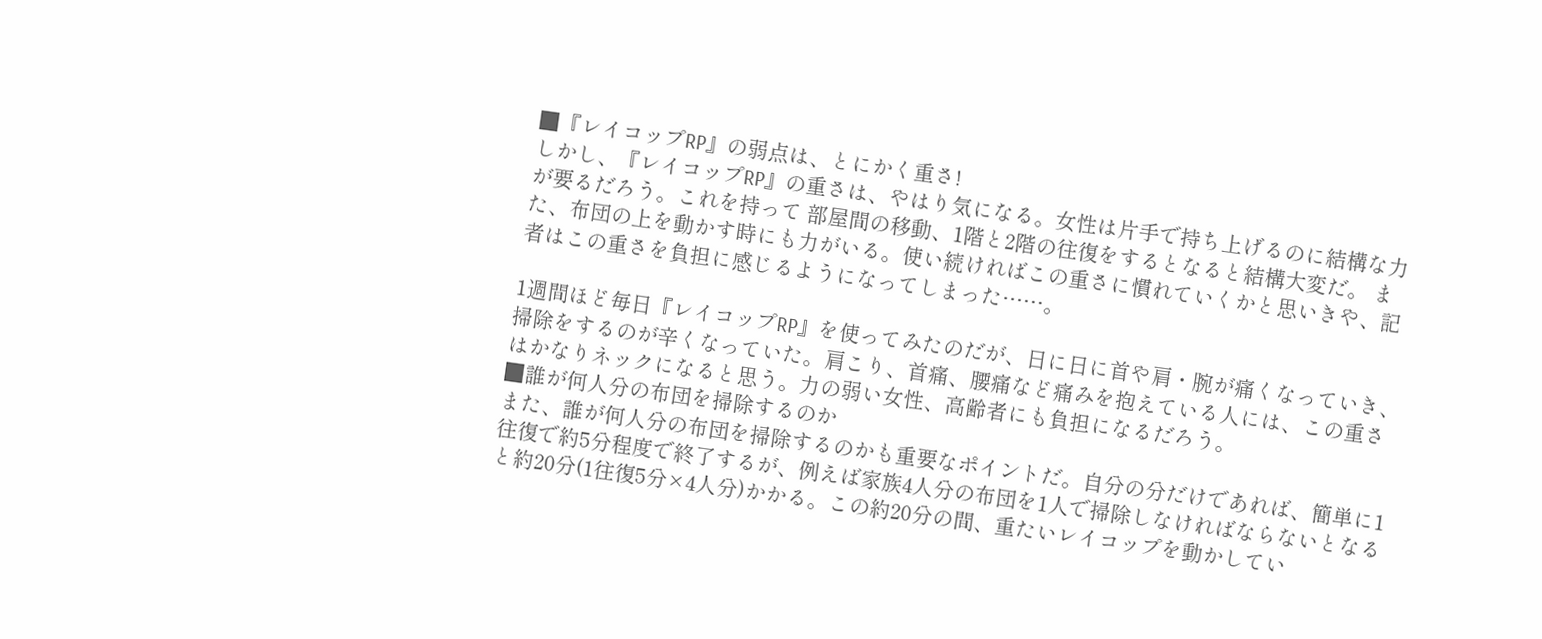■『レイコップRP』の弱点は、とにかく重さ!
しかし、『レイコップRP』の重さは、やはり気になる。女性は片手で持ち上げるのに結構な力が要るだろう。これを持って 部屋間の移動、1階と2階の往復をするとなると結構大変だ。 また、布団の上を動かす時にも力がいる。使い続ければこの重さに慣れていくかと思いきや、記者はこの重さを負担に感じるようになってしまった……。

1週間ほど毎日『レイコップRP』を使ってみたのだが、日に日に首や肩・腕が痛くなっていき、掃除をするのが辛くなっていた。肩こり、首痛、腰痛など痛みを抱えている人には、この重さはかなりネックになると思う。力の弱い女性、高齢者にも負担になるだろう。
■誰が何人分の布団を掃除するのか
また、誰が何人分の布団を掃除するのかも重要なポイントだ。自分の分だけであれば、簡単に1往復で約5分程度で終了するが、例えば家族4人分の布団を1人で掃除しなければならないとなると約20分(1往復5分×4人分)かかる。この約20分の間、重たいレイコップを動かしてい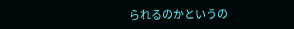られるのかというの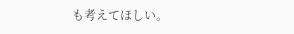も考えてほしい。